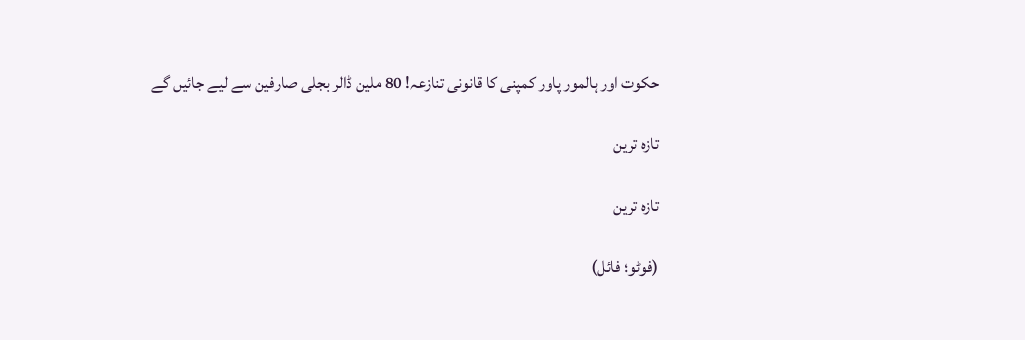حکوت اور ہالمور پاور کمپنی کا قانونی تنازعہ! 80 ملین ڈالر بجلی صارفین سے لیے جائیں گے

تازہ ترین

تازہ ترین

(فوٹو؛ فائل)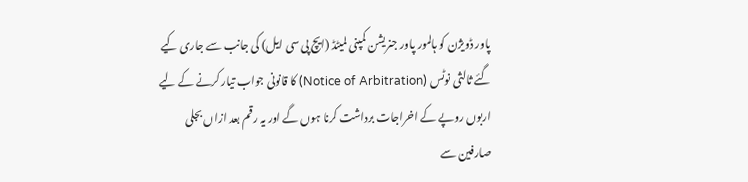پاور ڈویژن کو ہالمور پاور جنریشن کمپنی لمیٹڈ (ایچ پی سی ایل) کی جانب سے جاری کیے گئے ثالثی نوٹس (Notice of Arbitration) کا قانونی جواب تیار کرنے کے لیے اربوں روپے کے اخراجات برداشت کرنا ہوں گے اور یہ رقم بعد ازاں بجلی صارفین سے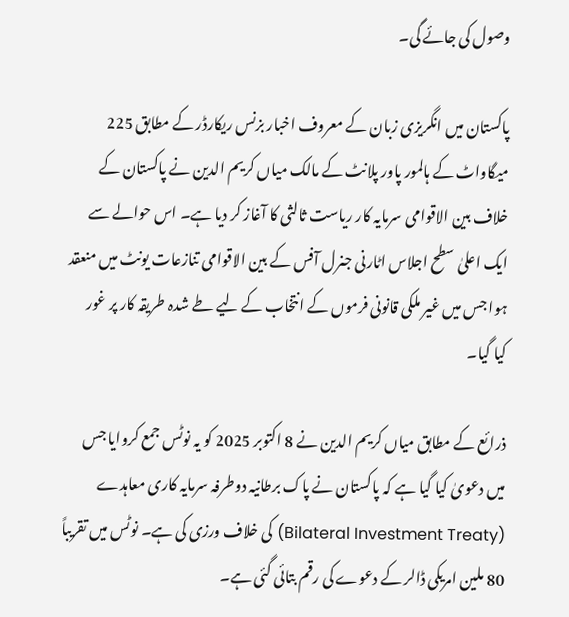وصول کی جائے گی۔

پاکستان میں انگریزی زبان کے معروف اخبار بزنس ریکارڈر کے مطابق 225 میگاواٹ کے ہالمور پاور پلانٹ کے مالک میاں کریم الدین نے پاکستان کے خلاف بین الاقوامی سرمایہ کار ریاست ثالثی کا آغاز کر دیا ہے۔ اس حوالے سے ایک اعلیٰ سطح اجلاس اٹارنی جنرل آفس کے بین الاقوامی تنازعات یونٹ میں منعقد ہوا جس میں غیر ملکی قانونی فرموں کے انتخاب کے لیے طے شدہ طریقہ کار پر غور کیا گیا۔

ذرائع کے مطابق میاں کریم الدین نے 8 اکتوبر 2025 کو یہ نوٹس جمع کروایا جس میں دعویٰ کیا گیا ہے کہ پاکستان نے پاک برطانیہ دوطرفہ سرمایہ کاری معاہدے (Bilateral Investment Treaty) کی خلاف ورزی کی ہے۔ نوٹس میں تقریباً 80 ملین امریکی ڈالر کے دعوے کی رقم بتائی گئی ہے۔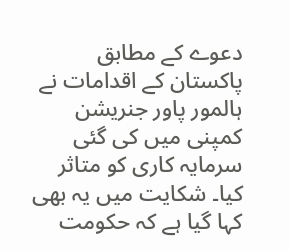دعوے کے مطابق پاکستان کے اقدامات نے ہالمور پاور جنریشن کمپنی میں کی گئی سرمایہ کاری کو متاثر کیا۔ شکایت میں یہ بھی کہا گیا ہے کہ حکومت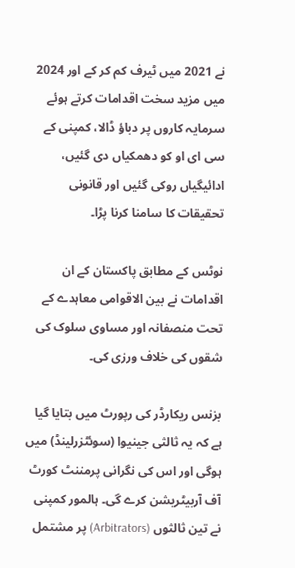نے 2021 میں ٹیرف کم کر کے اور 2024 میں مزید سخت اقدامات کرتے ہوئے سرمایہ کاروں پر دباؤ ڈالا، کمپنی کے سی ای او کو دھمکیاں دی گئیں، ادائیگیاں روکی گئیں اور قانونی تحقیقات کا سامنا کرنا پڑا۔

نوٹس کے مطابق پاکستان کے ان اقدامات نے بین الاقوامی معاہدے کے تحت منصفانہ اور مساوی سلوک کی شقوں کی خلاف ورزی کی۔

بزنس ریکارڈر کی رپورٹ میں بتایا گیا ہے کہ یہ ثالثی جینیوا (سوئٹزرلینڈ) میں ہوگی اور اس کی نگرانی پرمننٹ کورٹ آف آربیٹریشن کرے گی۔ ہالمور کمپنی نے تین ثالثوں (Arbitrators) پر مشتمل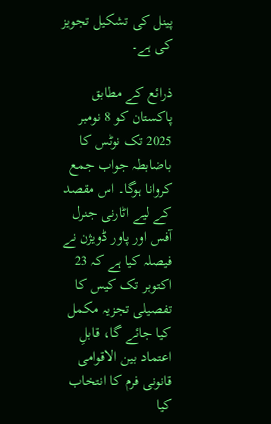پینل کی تشکیل تجویز کی ہے۔

ذرائع کے مطابق پاکستان کو 8 نومبر 2025 تک نوٹس کا باضابطہ جواب جمع کروانا ہوگا۔ اس مقصد کے لیے اٹارنی جنرل آفس اور پاور ڈویژن نے فیصلہ کیا ہے کہ 23 اکتوبر تک کیس کا تفصیلی تجزیہ مکمل کیا جائے گا، قابلِ اعتماد بین الاقوامی قانونی فرم کا انتخاب کیا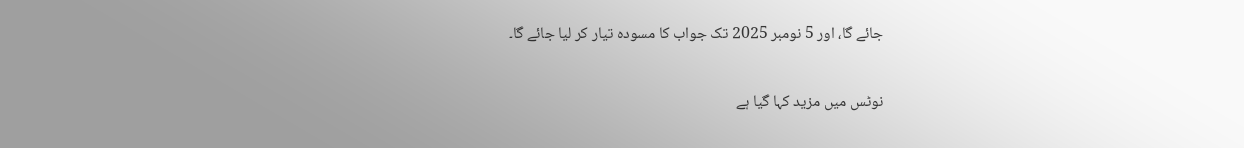جائے گا، اور 5 نومبر 2025 تک جواب کا مسودہ تیار کر لیا جائے گا۔

نوٹس میں مزید کہا گیا ہے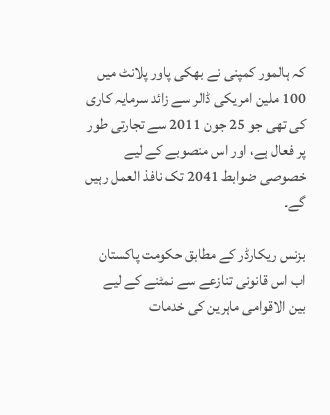کہ ہالمور کمپنی نے بھکی پاور پلانٹ میں 100 ملین امریکی ڈالر سے زائد سرمایہ کاری کی تھی جو 25 جون 2011 سے تجارتی طور پر فعال ہے، اور اس منصوبے کے لیے خصوصی ضوابط 2041 تک نافذ العمل رہیں گے۔

بزنس ریکارڈر کے مطابق حکومت پاکستان اب اس قانونی تنازعے سے نمٹنے کے لیے بین الاقوامی ماہرین کی خدمات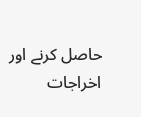حاصل کرنے اور اخراجات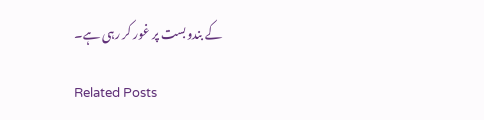کے بندوبست پر غور کر رہی ہے۔

Related Posts